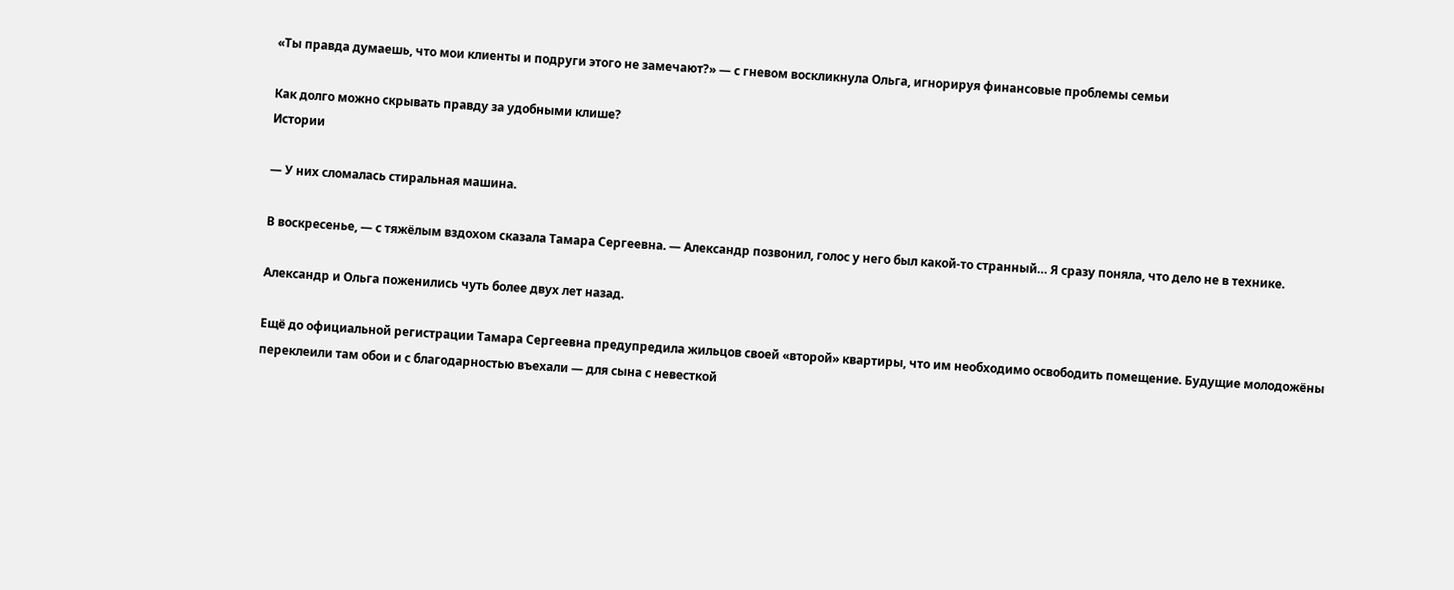«Ты правда думаешь, что мои клиенты и подруги этого не замечают?» — с гневом воскликнула Ольга, игнорируя финансовые проблемы семьи

Как долго можно скрывать правду за удобными клише?
Истории

— У них сломалась стиральная машина.

В воскресенье, — с тяжёлым вздохом сказала Тамара Сергеевна. — Александр позвонил, голос у него был какой-то странный… Я сразу поняла, что дело не в технике.

Александр и Ольга поженились чуть более двух лет назад.

Ещё до официальной регистрации Тамара Сергеевна предупредила жильцов своей «второй» квартиры, что им необходимо освободить помещение. Будущие молодожёны переклеили там обои и с благодарностью въехали — для сына с невесткой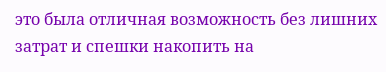это была отличная возможность без лишних затрат и спешки накопить на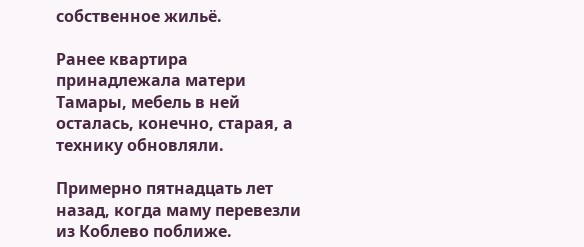собственное жильё.

Ранее квартира принадлежала матери Тамары, мебель в ней осталась, конечно, старая, а технику обновляли.

Примерно пятнадцать лет назад, когда маму перевезли из Коблево поближе.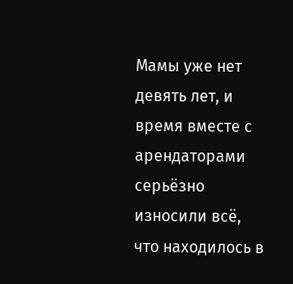Мамы уже нет девять лет, и время вместе с арендаторами серьёзно износили всё, что находилось в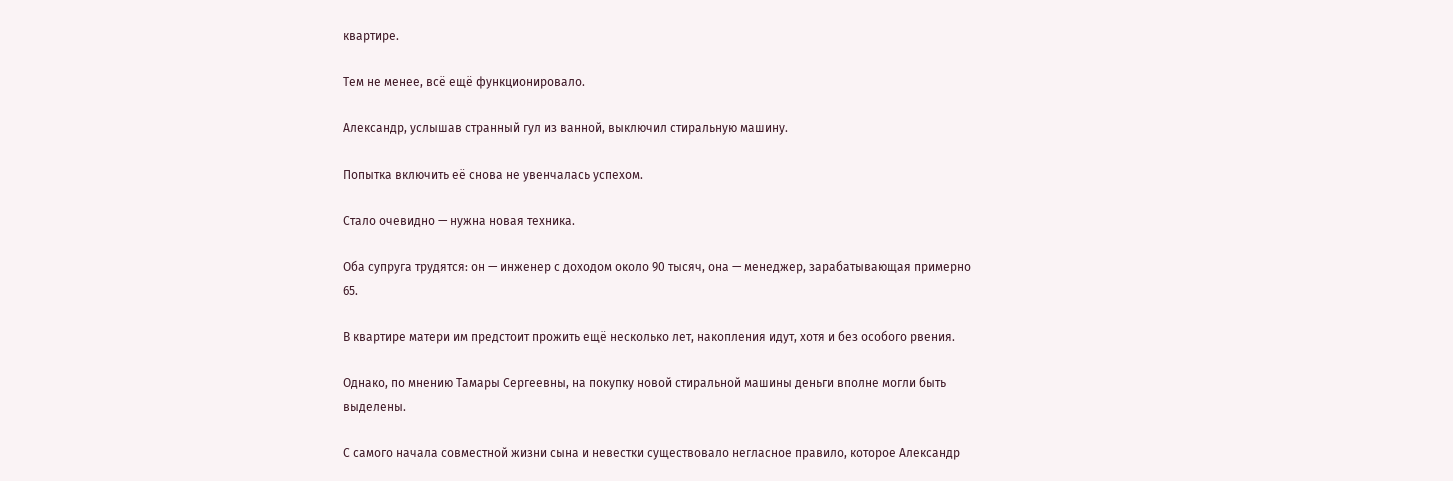квартире.

Тем не менее, всё ещё функционировало.

Александр, услышав странный гул из ванной, выключил стиральную машину.

Попытка включить её снова не увенчалась успехом.

Стало очевидно — нужна новая техника.

Оба супруга трудятся: он — инженер с доходом около 90 тысяч, она — менеджер, зарабатывающая примерно 65.

В квартире матери им предстоит прожить ещё несколько лет, накопления идут, хотя и без особого рвения.

Однако, по мнению Тамары Сергеевны, на покупку новой стиральной машины деньги вполне могли быть выделены.

С самого начала совместной жизни сына и невестки существовало негласное правило, которое Александр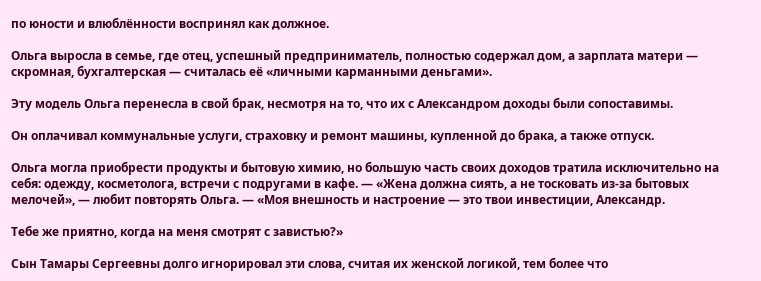по юности и влюблённости воспринял как должное.

Ольга выросла в семье, где отец, успешный предприниматель, полностью содержал дом, а зарплата матери — скромная, бухгалтерская — считалась её «личными карманными деньгами».

Эту модель Ольга перенесла в свой брак, несмотря на то, что их с Александром доходы были сопоставимы.

Он оплачивал коммунальные услуги, страховку и ремонт машины, купленной до брака, а также отпуск.

Ольга могла приобрести продукты и бытовую химию, но большую часть своих доходов тратила исключительно на себя: одежду, косметолога, встречи с подругами в кафе. — «Жена должна сиять, а не тосковать из-за бытовых мелочей», — любит повторять Ольга. — «Моя внешность и настроение — это твои инвестиции, Александр.

Тебе же приятно, когда на меня смотрят с завистью?»

Сын Тамары Сергеевны долго игнорировал эти слова, считая их женской логикой, тем более что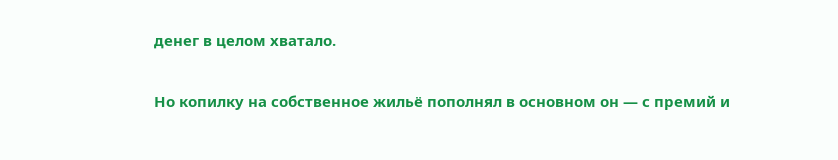денег в целом хватало.

Но копилку на собственное жильё пополнял в основном он — с премий и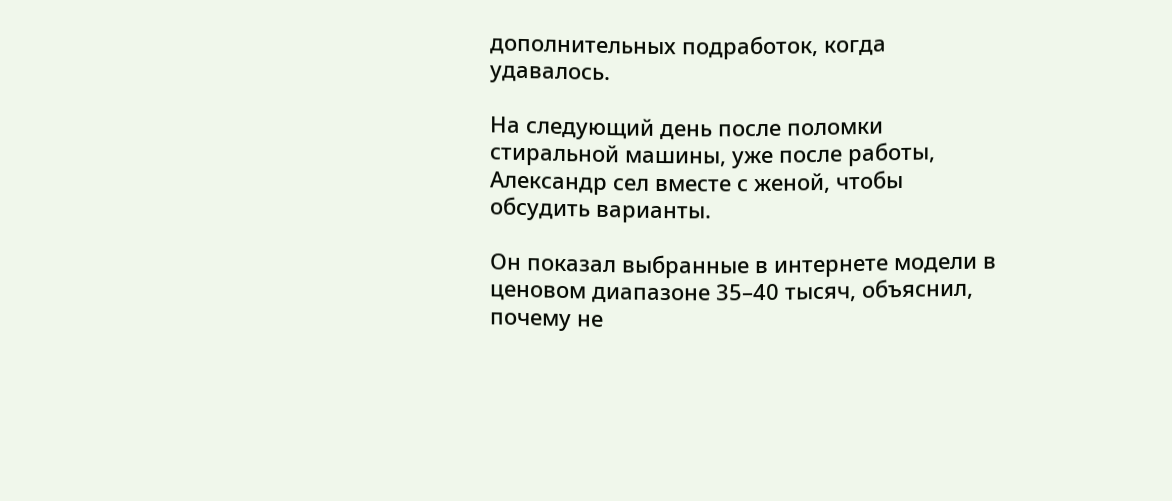дополнительных подработок, когда удавалось.

На следующий день после поломки стиральной машины, уже после работы, Александр сел вместе с женой, чтобы обсудить варианты.

Он показал выбранные в интернете модели в ценовом диапазоне 35–40 тысяч, объяснил, почему не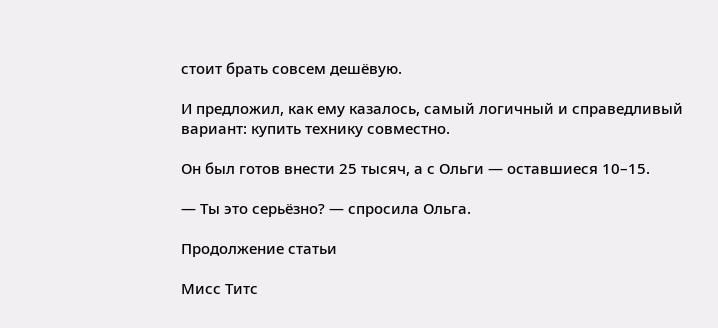стоит брать совсем дешёвую.

И предложил, как ему казалось, самый логичный и справедливый вариант: купить технику совместно.

Он был готов внести 25 тысяч, а с Ольги — оставшиеся 10–15.

— Ты это серьёзно? — спросила Ольга.

Продолжение статьи

Мисс Титс